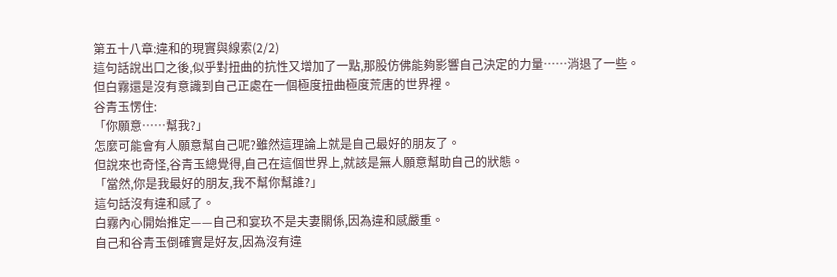第五十八章:違和的現實與線索(2/2)
這句話說出口之後,似乎對扭曲的抗性又增加了一點,那股仿佛能夠影響自己決定的力量……消退了一些。
但白霧還是沒有意識到自己正處在一個極度扭曲極度荒唐的世界裡。
谷青玉愣住:
「你願意……幫我?」
怎麼可能會有人願意幫自己呢?雖然這理論上就是自己最好的朋友了。
但說來也奇怪,谷青玉總覺得,自己在這個世界上,就該是無人願意幫助自己的狀態。
「當然,你是我最好的朋友,我不幫你幫誰?」
這句話沒有違和感了。
白霧內心開始推定——自己和宴玖不是夫妻關係,因為違和感嚴重。
自己和谷青玉倒確實是好友,因為沒有違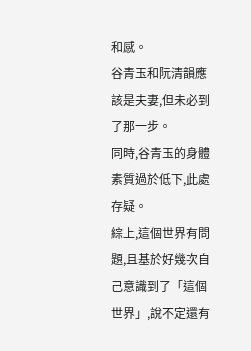和感。
谷青玉和阮清韻應該是夫妻,但未必到了那一步。
同時,谷青玉的身體素質過於低下,此處存疑。
綜上,這個世界有問題,且基於好幾次自己意識到了「這個世界」,說不定還有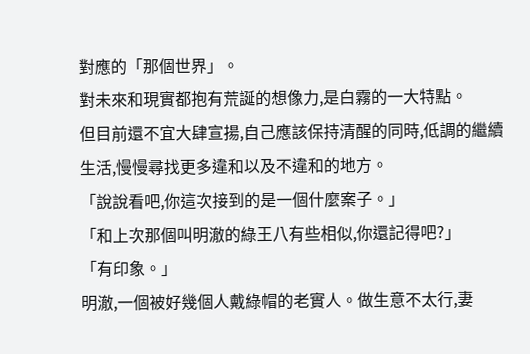對應的「那個世界」。
對未來和現實都抱有荒誕的想像力,是白霧的一大特點。
但目前還不宜大肆宣揚,自己應該保持清醒的同時,低調的繼續生活,慢慢尋找更多違和以及不違和的地方。
「說說看吧,你這次接到的是一個什麼案子。」
「和上次那個叫明澈的綠王八有些相似,你還記得吧?」
「有印象。」
明澈,一個被好幾個人戴綠帽的老實人。做生意不太行,妻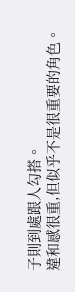子則到處跟人勾搭。
違和感很重,但似乎不是很重要的角色。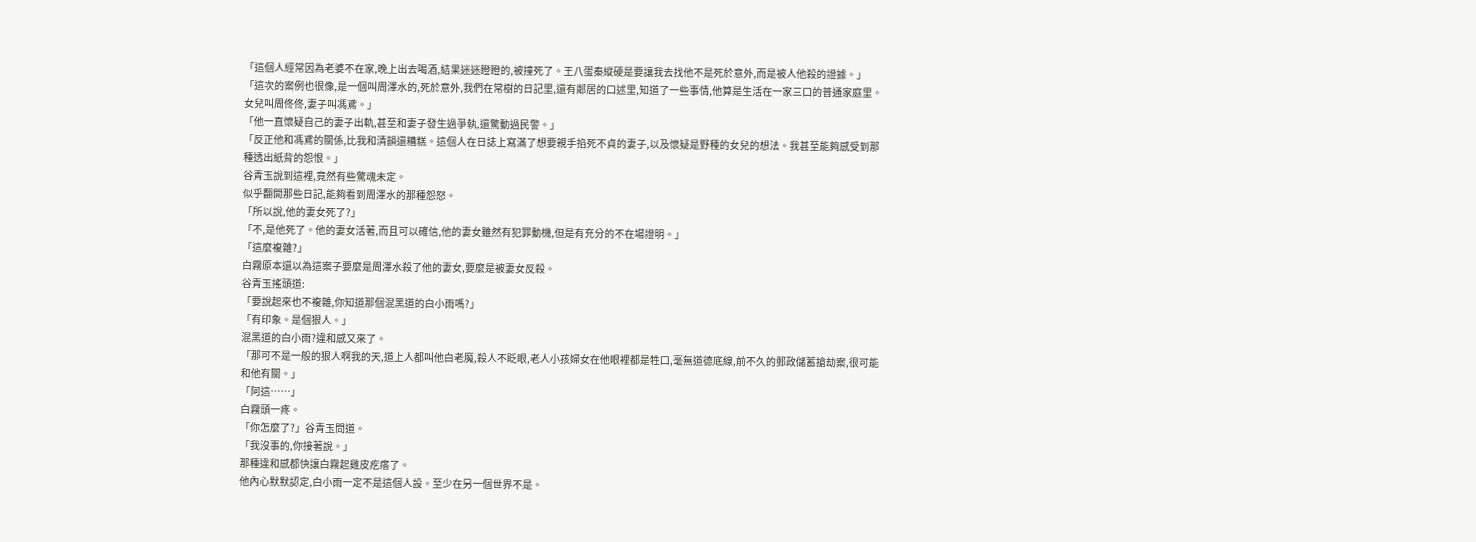「這個人經常因為老婆不在家,晚上出去喝酒,結果迷迷瞪瞪的,被撞死了。王八蛋秦縱硬是要讓我去找他不是死於意外,而是被人他殺的證據。」
「這次的案例也很像,是一個叫周澤水的,死於意外,我們在常樹的日記里,還有鄰居的口述里,知道了一些事情,他算是生活在一家三口的普通家庭里。女兒叫周佟佟,妻子叫馮鳶。」
「他一直懷疑自己的妻子出軌,甚至和妻子發生過爭執,還驚動過民警。」
「反正他和馮鳶的關係,比我和清韻還糟糕。這個人在日誌上寫滿了想要親手掐死不貞的妻子,以及懷疑是野種的女兒的想法。我甚至能夠感受到那種透出紙背的怨恨。」
谷青玉說到這裡,竟然有些驚魂未定。
似乎翻開那些日記,能夠看到周澤水的那種怨怒。
「所以說,他的妻女死了?」
「不,是他死了。他的妻女活著,而且可以確信,他的妻女雖然有犯罪動機,但是有充分的不在場證明。」
「這麼複雜?」
白霧原本還以為這案子要麼是周澤水殺了他的妻女,要麼是被妻女反殺。
谷青玉搖頭道:
「要說起來也不複雜,你知道那個混黑道的白小雨嗎?」
「有印象。是個狠人。」
混黑道的白小雨?違和感又來了。
「那可不是一般的狠人啊我的天,道上人都叫他白老魔,殺人不眨眼,老人小孩婦女在他眼裡都是牲口,毫無道德底線,前不久的郵政儲蓄搶劫案,很可能和他有關。」
「阿這……」
白霧頭一疼。
「你怎麼了?」谷青玉問道。
「我沒事的,你接著說。」
那種違和感都快讓白霧起雞皮疙瘩了。
他內心默默認定,白小雨一定不是這個人設。至少在另一個世界不是。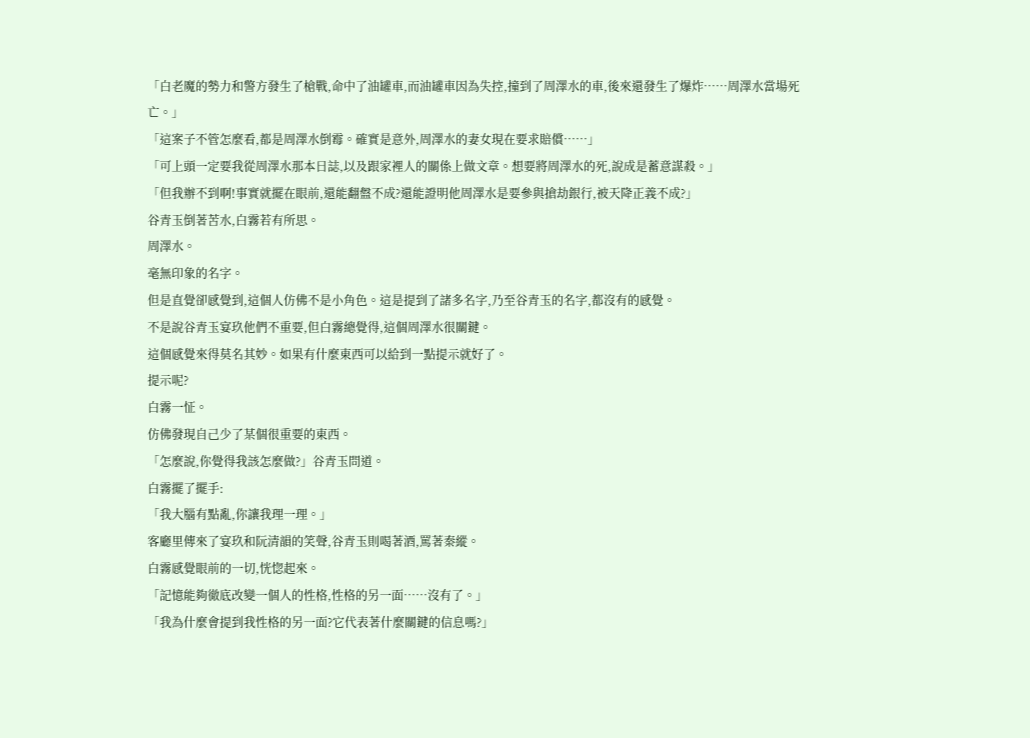「白老魔的勢力和警方發生了槍戰,命中了油罐車,而油罐車因為失控,撞到了周澤水的車,後來還發生了爆炸……周澤水當場死亡。」
「這案子不管怎麼看,都是周澤水倒霉。確實是意外,周澤水的妻女現在要求賠償……」
「可上頭一定要我從周澤水那本日誌,以及跟家裡人的關係上做文章。想要將周澤水的死,說成是蓄意謀殺。」
「但我辦不到啊!事實就擺在眼前,還能翻盤不成?還能證明他周澤水是要參與搶劫銀行,被天降正義不成?」
谷青玉倒著苦水,白霧若有所思。
周澤水。
毫無印象的名字。
但是直覺卻感覺到,這個人仿佛不是小角色。這是提到了諸多名字,乃至谷青玉的名字,都沒有的感覺。
不是說谷青玉宴玖他們不重要,但白霧總覺得,這個周澤水很關鍵。
這個感覺來得莫名其妙。如果有什麼東西可以給到一點提示就好了。
提示呢?
白霧一怔。
仿佛發現自己少了某個很重要的東西。
「怎麼說,你覺得我該怎麼做?」谷青玉問道。
白霧擺了擺手:
「我大腦有點亂,你讓我理一理。」
客廳里傳來了宴玖和阮清韻的笑聲,谷青玉則喝著酒,罵著秦縱。
白霧感覺眼前的一切,恍惚起來。
「記憶能夠徹底改變一個人的性格,性格的另一面……沒有了。」
「我為什麼會提到我性格的另一面?它代表著什麼關鍵的信息嗎?」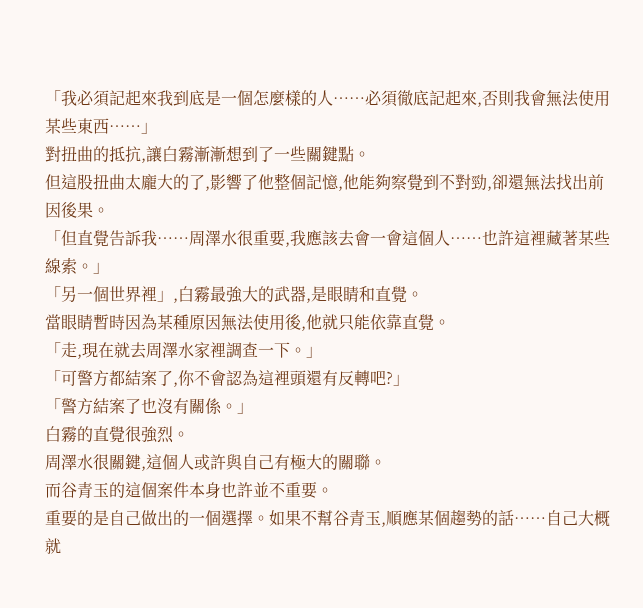「我必須記起來我到底是一個怎麼樣的人……必須徹底記起來,否則我會無法使用某些東西……」
對扭曲的抵抗,讓白霧漸漸想到了一些關鍵點。
但這股扭曲太龐大的了,影響了他整個記憶,他能夠察覺到不對勁,卻還無法找出前因後果。
「但直覺告訴我……周澤水很重要,我應該去會一會這個人……也許這裡藏著某些線索。」
「另一個世界裡」,白霧最強大的武器,是眼睛和直覺。
當眼睛暫時因為某種原因無法使用後,他就只能依靠直覺。
「走,現在就去周澤水家裡調查一下。」
「可警方都結案了,你不會認為這裡頭還有反轉吧?」
「警方結案了也沒有關係。」
白霧的直覺很強烈。
周澤水很關鍵,這個人或許與自己有極大的關聯。
而谷青玉的這個案件本身也許並不重要。
重要的是自己做出的一個選擇。如果不幫谷青玉,順應某個趨勢的話……自己大概就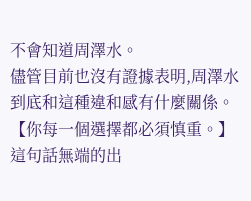不會知道周澤水。
儘管目前也沒有證據表明,周澤水到底和這種違和感有什麼關係。
【你每一個選擇都必須慎重。】
這句話無端的出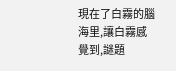現在了白霧的腦海里,讓白霧感覺到,謎題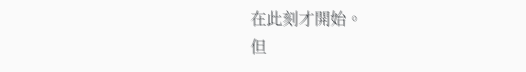在此刻才開始。
但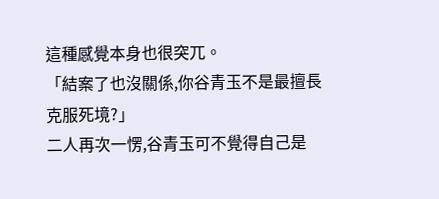這種感覺本身也很突兀。
「結案了也沒關係,你谷青玉不是最擅長克服死境?」
二人再次一愣,谷青玉可不覺得自己是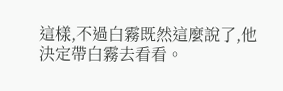這樣,不過白霧既然這麼說了,他決定帶白霧去看看。